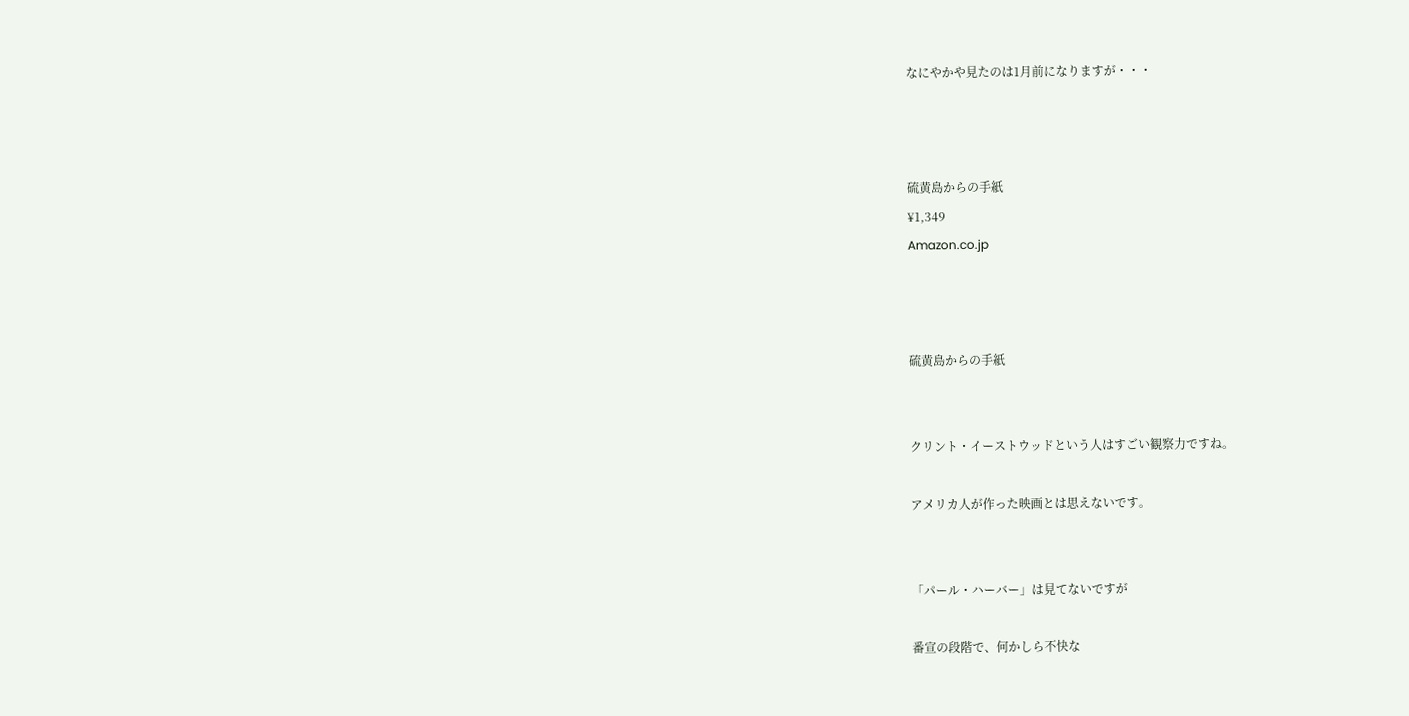なにやかや見たのは1月前になりますが・・・



硫黄島からの手紙
¥1,349
Amazon.co.jp



硫黄島からの手紙


クリント・イーストウッドという人はすごい観察力ですね。

アメリカ人が作った映画とは思えないです。


「パール・ハーバー」は見てないですが

番宣の段階で、何かしら不快な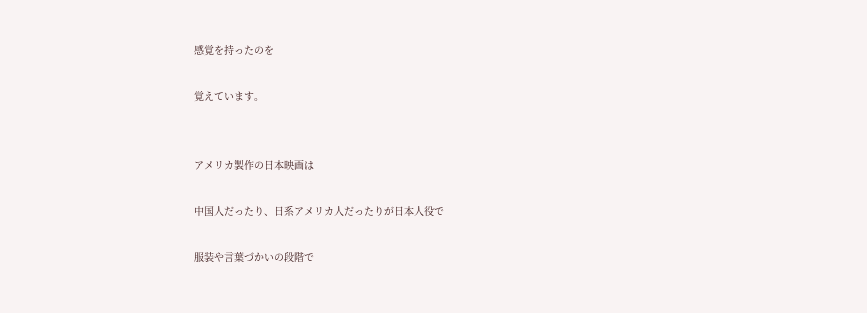感覚を持ったのを

覚えています。


アメリカ製作の日本映画は

中国人だったり、日系アメリカ人だったりが日本人役で

服装や言葉づかいの段階で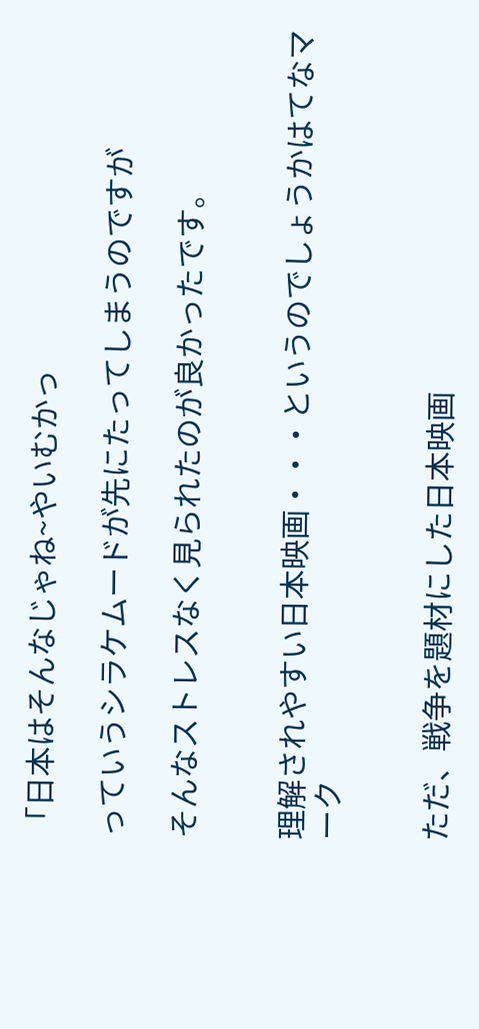「日本はそんなじゃね~やいむかっ

っていうシラケムードが先にたってしまうのですが

そんなストレスなく見られたのが良かったです。


理解されやすい日本映画・・・というのでしょうかはてなマーク


ただ、戦争を題材にした日本映画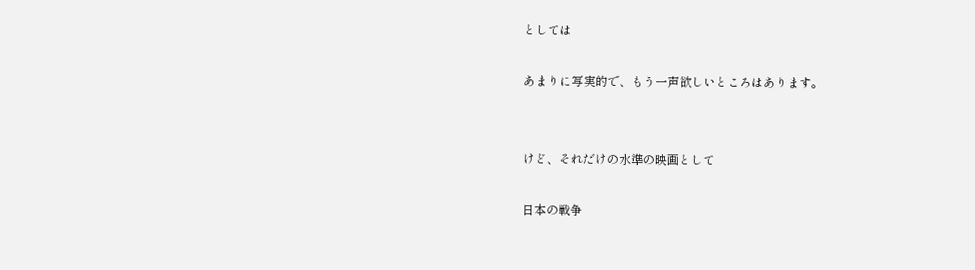としては

あまりに写実的で、もう一声欲しいところはあります。


けど、それだけの水準の映画として

日本の戦争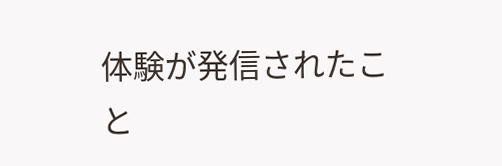体験が発信されたこと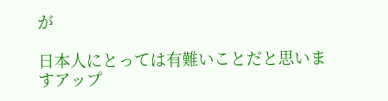が

日本人にとっては有難いことだと思いますアップ